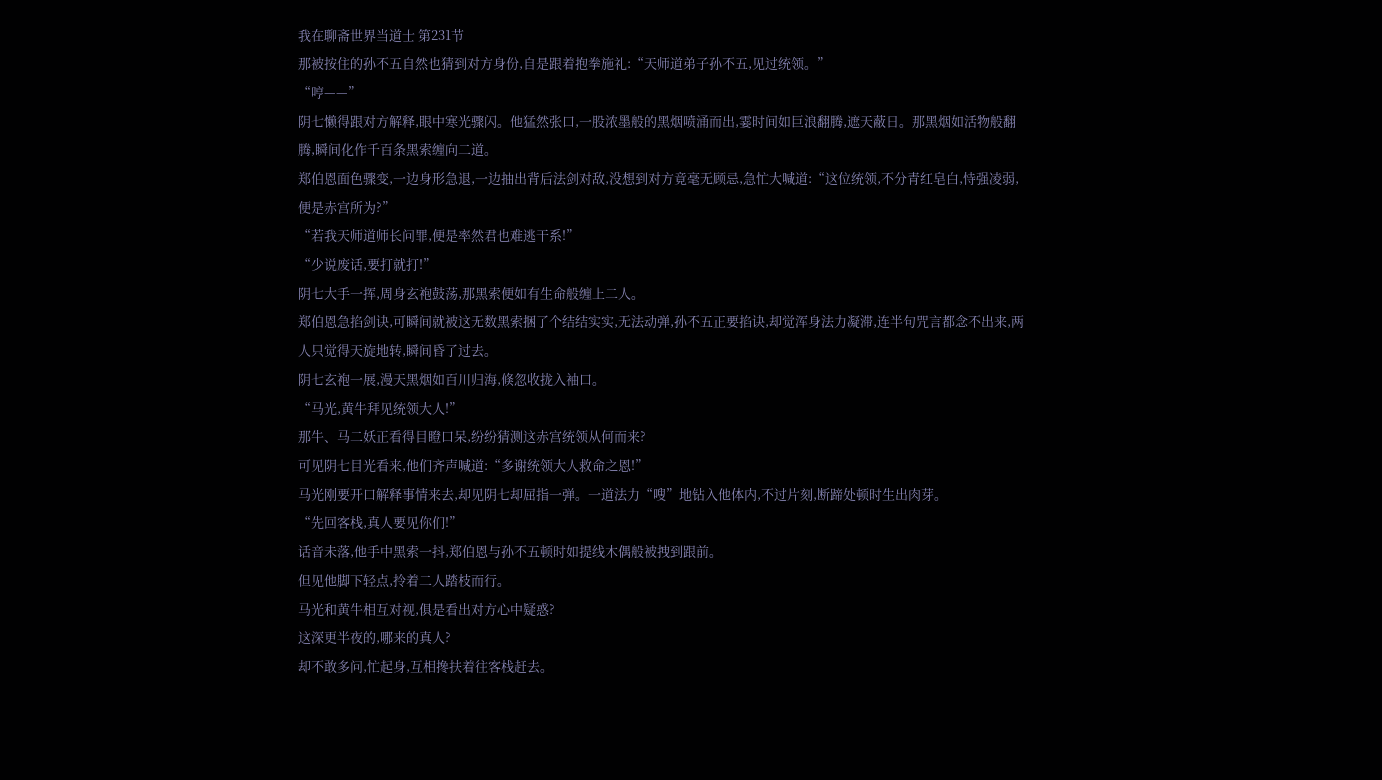我在聊斋世界当道士 第231节
那被按住的孙不五自然也猜到对方身份,自是跟着抱拳施礼:“天师道弟子孙不五,见过统领。”
“哼——”
阴七懒得跟对方解释,眼中寒光骤闪。他猛然张口,一股浓墨般的黑烟喷涌而出,霎时间如巨浪翻腾,遮天蔽日。那黑烟如活物般翻腾,瞬间化作千百条黑索缠向二道。
郑伯恩面色骤变,一边身形急退,一边抽出背后法剑对敌,没想到对方竟毫无顾忌,急忙大喊道:“这位统领,不分青红皂白,恃强凌弱,便是赤宫所为?”
“若我天师道师长问罪,便是率然君也难逃干系!”
“少说废话,要打就打!”
阴七大手一挥,周身玄袍鼓荡,那黑索便如有生命般缠上二人。
郑伯恩急掐剑诀,可瞬间就被这无数黑索捆了个结结实实,无法动弹,孙不五正要掐诀,却觉浑身法力凝滞,连半句咒言都念不出来,两人只觉得天旋地转,瞬间昏了过去。
阴七玄袍一展,漫天黑烟如百川归海,倏忽收拢入袖口。
“马光,黄牛拜见统领大人!”
那牛、马二妖正看得目瞪口呆,纷纷猜测这赤宫统领从何而来?
可见阴七目光看来,他们齐声喊道:“多谢统领大人救命之恩!”
马光刚要开口解释事情来去,却见阴七却屈指一弹。一道法力“嗖”地钻入他体内,不过片刻,断蹄处顿时生出肉芽。
“先回客栈,真人要见你们!”
话音未落,他手中黑索一抖,郑伯恩与孙不五顿时如提线木偶般被拽到跟前。
但见他脚下轻点,拎着二人踏枝而行。
马光和黄牛相互对视,俱是看出对方心中疑惑?
这深更半夜的,哪来的真人?
却不敢多问,忙起身,互相搀扶着往客栈赶去。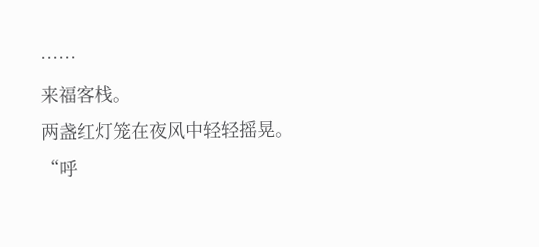……
来福客栈。
两盏红灯笼在夜风中轻轻摇晃。
“呼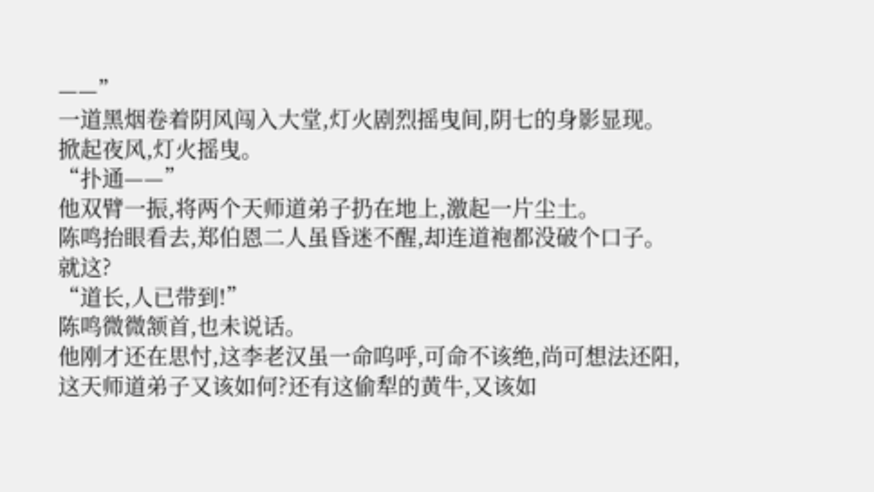——”
一道黑烟卷着阴风闯入大堂,灯火剧烈摇曳间,阴七的身影显现。
掀起夜风,灯火摇曳。
“扑通——”
他双臂一振,将两个天师道弟子扔在地上,激起一片尘土。
陈鸣抬眼看去,郑伯恩二人虽昏迷不醒,却连道袍都没破个口子。
就这?
“道长,人已带到!”
陈鸣微微颔首,也未说话。
他刚才还在思忖,这李老汉虽一命呜呼,可命不该绝,尚可想法还阳,这天师道弟子又该如何?还有这偷犁的黄牛,又该如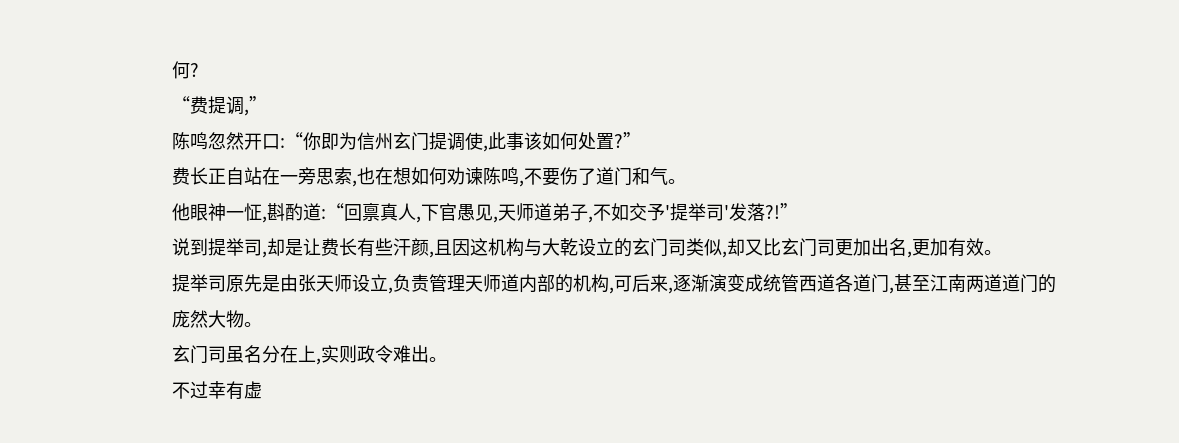何?
“费提调,”
陈鸣忽然开口:“你即为信州玄门提调使,此事该如何处置?”
费长正自站在一旁思索,也在想如何劝谏陈鸣,不要伤了道门和气。
他眼神一怔,斟酌道:“回禀真人,下官愚见,天师道弟子,不如交予'提举司'发落?!”
说到提举司,却是让费长有些汗颜,且因这机构与大乾设立的玄门司类似,却又比玄门司更加出名,更加有效。
提举司原先是由张天师设立,负责管理天师道内部的机构,可后来,逐渐演变成统管西道各道门,甚至江南两道道门的庞然大物。
玄门司虽名分在上,实则政令难出。
不过幸有虚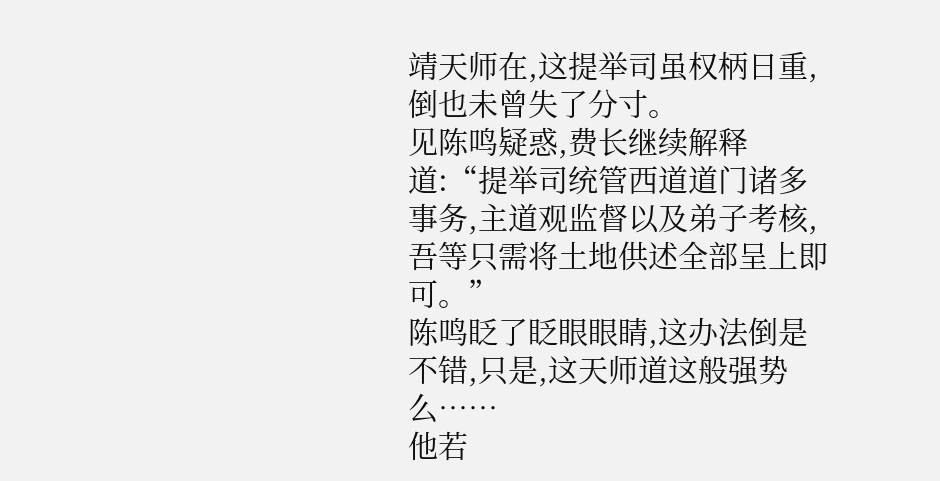靖天师在,这提举司虽权柄日重,倒也未曾失了分寸。
见陈鸣疑惑,费长继续解释道:“提举司统管西道道门诸多事务,主道观监督以及弟子考核,吾等只需将土地供述全部呈上即可。”
陈鸣眨了眨眼眼睛,这办法倒是不错,只是,这天师道这般强势么……
他若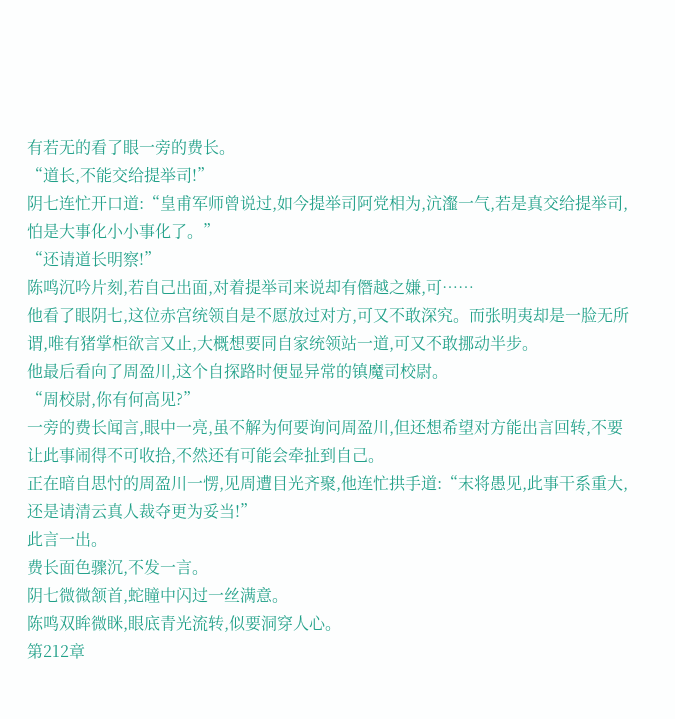有若无的看了眼一旁的费长。
“道长,不能交给提举司!”
阴七连忙开口道:“皇甫军师曾说过,如今提举司阿党相为,沆瀣一气,若是真交给提举司,怕是大事化小小事化了。”
“还请道长明察!”
陈鸣沉吟片刻,若自己出面,对着提举司来说却有僭越之嫌,可……
他看了眼阴七,这位赤宫统领自是不愿放过对方,可又不敢深究。而张明夷却是一脸无所谓,唯有猪掌柜欲言又止,大概想要同自家统领站一道,可又不敢挪动半步。
他最后看向了周盈川,这个自探路时便显异常的镇魔司校尉。
“周校尉,你有何高见?”
一旁的费长闻言,眼中一亮,虽不解为何要询问周盈川,但还想希望对方能出言回转,不要让此事闹得不可收拾,不然还有可能会牵扯到自己。
正在暗自思忖的周盈川一愣,见周遭目光齐聚,他连忙拱手道:“末将愚见,此事干系重大,还是请清云真人裁夺更为妥当!”
此言一出。
费长面色骤沉,不发一言。
阴七微微颔首,蛇瞳中闪过一丝满意。
陈鸣双眸微眯,眼底青光流转,似要洞穿人心。
第212章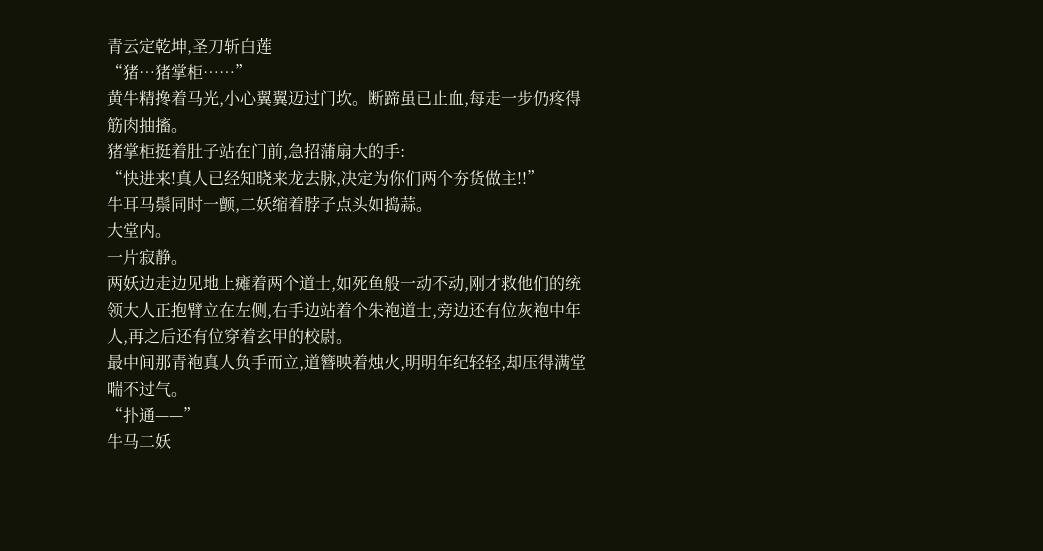青云定乾坤,圣刀斩白莲
“猪…猪掌柜……”
黄牛精搀着马光,小心翼翼迈过门坎。断蹄虽已止血,每走一步仍疼得筋肉抽搐。
猪掌柜挺着肚子站在门前,急招蒲扇大的手:
“快进来!真人已经知晓来龙去脉,决定为你们两个夯货做主!!”
牛耳马鬃同时一颤,二妖缩着脖子点头如捣蒜。
大堂内。
一片寂静。
两妖边走边见地上瘫着两个道士,如死鱼般一动不动,刚才救他们的统领大人正抱臂立在左侧,右手边站着个朱袍道士,旁边还有位灰袍中年人,再之后还有位穿着玄甲的校尉。
最中间那青袍真人负手而立,道簪映着烛火,明明年纪轻轻,却压得满堂喘不过气。
“扑通——”
牛马二妖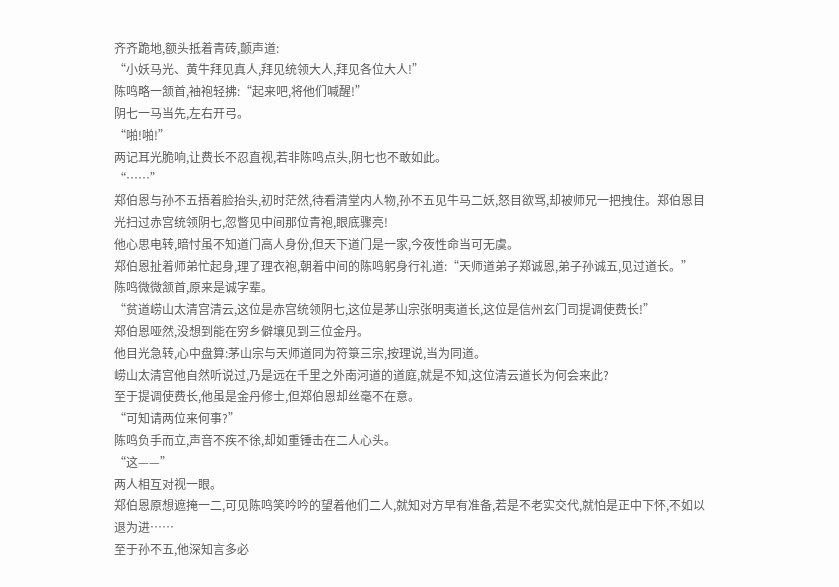齐齐跪地,额头抵着青砖,颤声道:
“小妖马光、黄牛拜见真人,拜见统领大人,拜见各位大人!”
陈鸣略一颔首,袖袍轻拂:“起来吧,将他们喊醒!”
阴七一马当先,左右开弓。
“啪!啪!”
两记耳光脆响,让费长不忍直视,若非陈鸣点头,阴七也不敢如此。
“……”
郑伯恩与孙不五捂着脸抬头,初时茫然,待看清堂内人物,孙不五见牛马二妖,怒目欲骂,却被师兄一把拽住。郑伯恩目光扫过赤宫统领阴七,忽瞥见中间那位青袍,眼底骤亮!
他心思电转,暗忖虽不知道门高人身份,但天下道门是一家,今夜性命当可无虞。
郑伯恩扯着师弟忙起身,理了理衣袍,朝着中间的陈鸣躬身行礼道:“天师道弟子郑诚恩,弟子孙诚五,见过道长。”
陈鸣微微颔首,原来是诚字辈。
“贫道崂山太清宫清云,这位是赤宫统领阴七,这位是茅山宗张明夷道长,这位是信州玄门司提调使费长!”
郑伯恩哑然,没想到能在穷乡僻壤见到三位金丹。
他目光急转,心中盘算:茅山宗与天师道同为符箓三宗,按理说,当为同道。
崂山太清宫他自然听说过,乃是远在千里之外南河道的道庭,就是不知,这位清云道长为何会来此?
至于提调使费长,他虽是金丹修士,但郑伯恩却丝毫不在意。
“可知请两位来何事?”
陈鸣负手而立,声音不疾不徐,却如重锤击在二人心头。
“这——”
两人相互对视一眼。
郑伯恩原想遮掩一二,可见陈鸣笑吟吟的望着他们二人,就知对方早有准备,若是不老实交代,就怕是正中下怀,不如以退为进……
至于孙不五,他深知言多必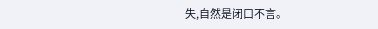失,自然是闭口不言。